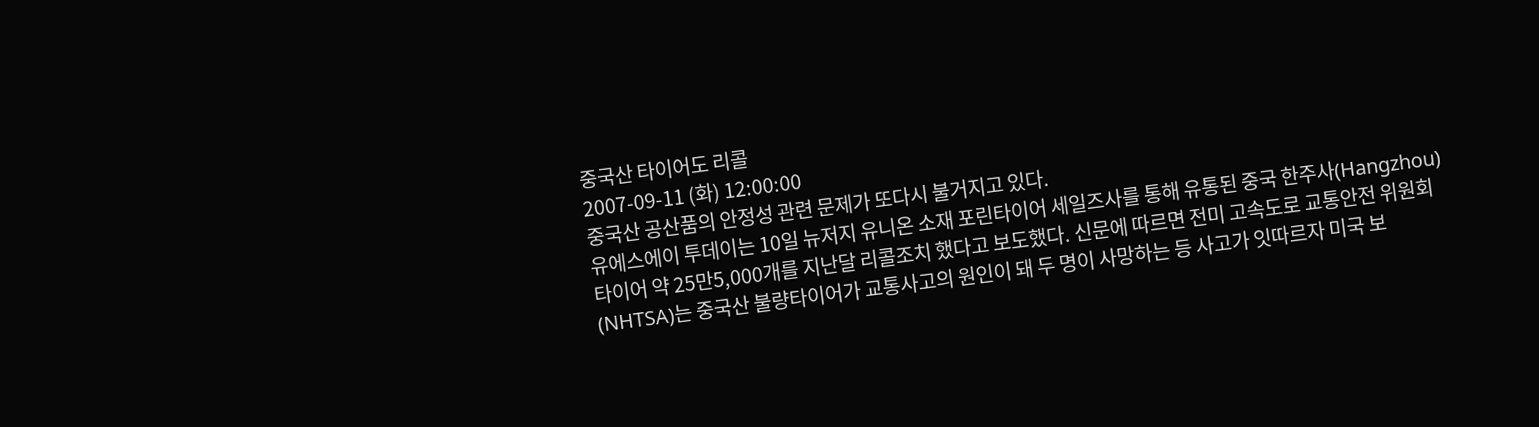중국산 타이어도 리콜
2007-09-11 (화) 12:00:00
중국산 공산품의 안정성 관련 문제가 또다시 불거지고 있다.
유에스에이 투데이는 10일 뉴저지 유니온 소재 포린타이어 세일즈사를 통해 유통된 중국 한주사(Hangzhou) 타이어 약 25만5,000개를 지난달 리콜조치 했다고 보도했다. 신문에 따르면 전미 고속도로 교통안전 위원회(NHTSA)는 중국산 불량타이어가 교통사고의 원인이 돼 두 명이 사망하는 등 사고가 잇따르자 미국 보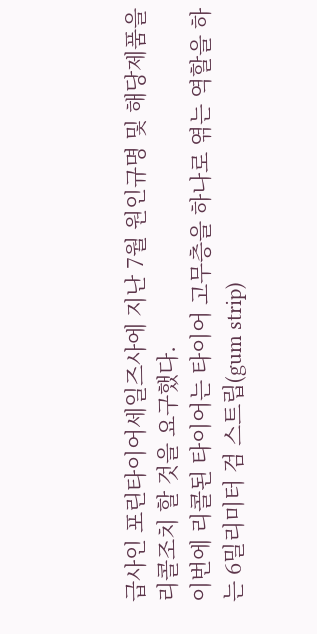급사인 포린타이어세일즈사에 지난 7월 원인규명 및 해당제품을 리콜조치 할 것을 요구했다.
이번에 리콜된 타이어는 타이어 고무층을 하나로 엮는 역할을 하는 6밀리미터 검 스트립(gum strip)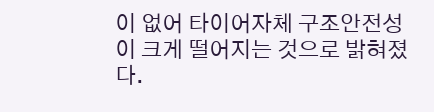이 없어 타이어자체 구조안전성이 크게 떨어지는 것으로 밝혀졌다.